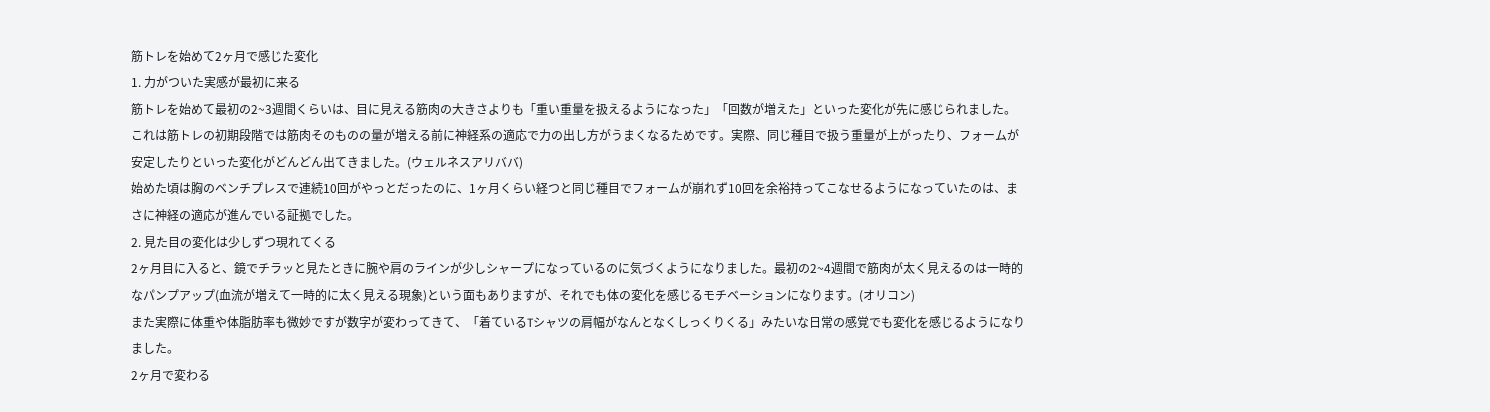筋トレを始めて2ヶ月で感じた変化
1. 力がついた実感が最初に来る
筋トレを始めて最初の2~3週間くらいは、目に見える筋肉の大きさよりも「重い重量を扱えるようになった」「回数が増えた」といった変化が先に感じられました。これは筋トレの初期段階では筋肉そのものの量が増える前に神経系の適応で力の出し方がうまくなるためです。実際、同じ種目で扱う重量が上がったり、フォームが安定したりといった変化がどんどん出てきました。(ウェルネスアリババ)
始めた頃は胸のベンチプレスで連続10回がやっとだったのに、1ヶ月くらい経つと同じ種目でフォームが崩れず10回を余裕持ってこなせるようになっていたのは、まさに神経の適応が進んでいる証拠でした。
2. 見た目の変化は少しずつ現れてくる
2ヶ月目に入ると、鏡でチラッと見たときに腕や肩のラインが少しシャープになっているのに気づくようになりました。最初の2~4週間で筋肉が太く見えるのは一時的なパンプアップ(血流が増えて一時的に太く見える現象)という面もありますが、それでも体の変化を感じるモチベーションになります。(オリコン)
また実際に体重や体脂肪率も微妙ですが数字が変わってきて、「着ているTシャツの肩幅がなんとなくしっくりくる」みたいな日常の感覚でも変化を感じるようになりました。
2ヶ月で変わる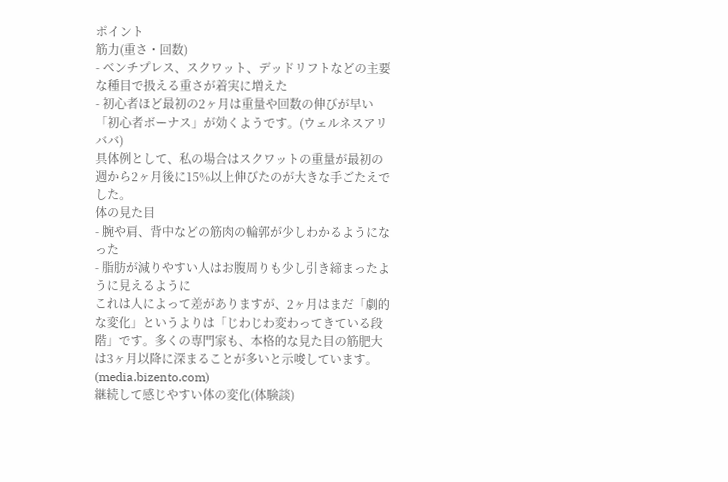ポイント
筋力(重さ・回数)
- ベンチプレス、スクワット、デッドリフトなどの主要な種目で扱える重さが着実に増えた
- 初心者ほど最初の2ヶ月は重量や回数の伸びが早い「初心者ボーナス」が効くようです。(ウェルネスアリババ)
具体例として、私の場合はスクワットの重量が最初の週から2ヶ月後に15%以上伸びたのが大きな手ごたえでした。
体の見た目
- 腕や肩、背中などの筋肉の輪郭が少しわかるようになった
- 脂肪が減りやすい人はお腹周りも少し引き締まったように見えるように
これは人によって差がありますが、2ヶ月はまだ「劇的な変化」というよりは「じわじわ変わってきている段階」です。多くの専門家も、本格的な見た目の筋肥大は3ヶ月以降に深まることが多いと示唆しています。(media.bizento.com)
継続して感じやすい体の変化(体験談)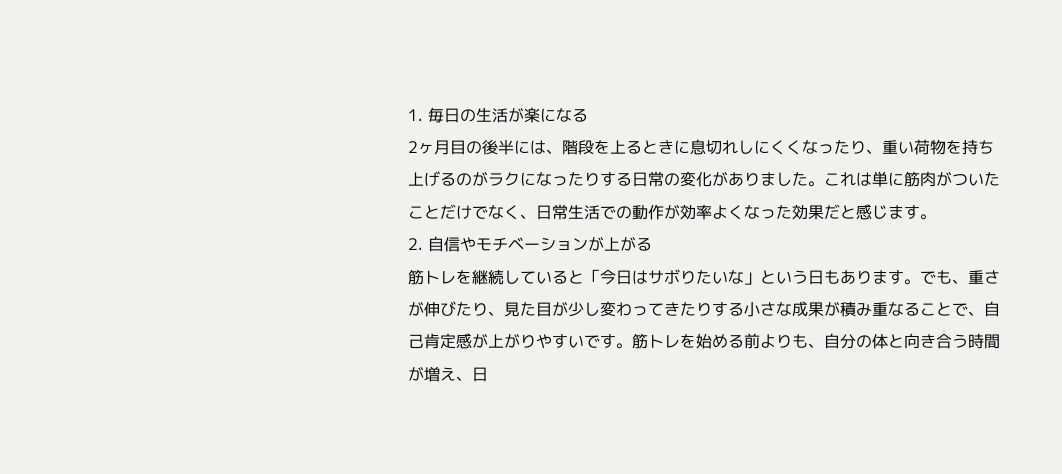1. 毎日の生活が楽になる
2ヶ月目の後半には、階段を上るときに息切れしにくくなったり、重い荷物を持ち上げるのがラクになったりする日常の変化がありました。これは単に筋肉がついたことだけでなく、日常生活での動作が効率よくなった効果だと感じます。
2. 自信やモチベーションが上がる
筋トレを継続していると「今日はサボりたいな」という日もあります。でも、重さが伸びたり、見た目が少し変わってきたりする小さな成果が積み重なることで、自己肯定感が上がりやすいです。筋トレを始める前よりも、自分の体と向き合う時間が増え、日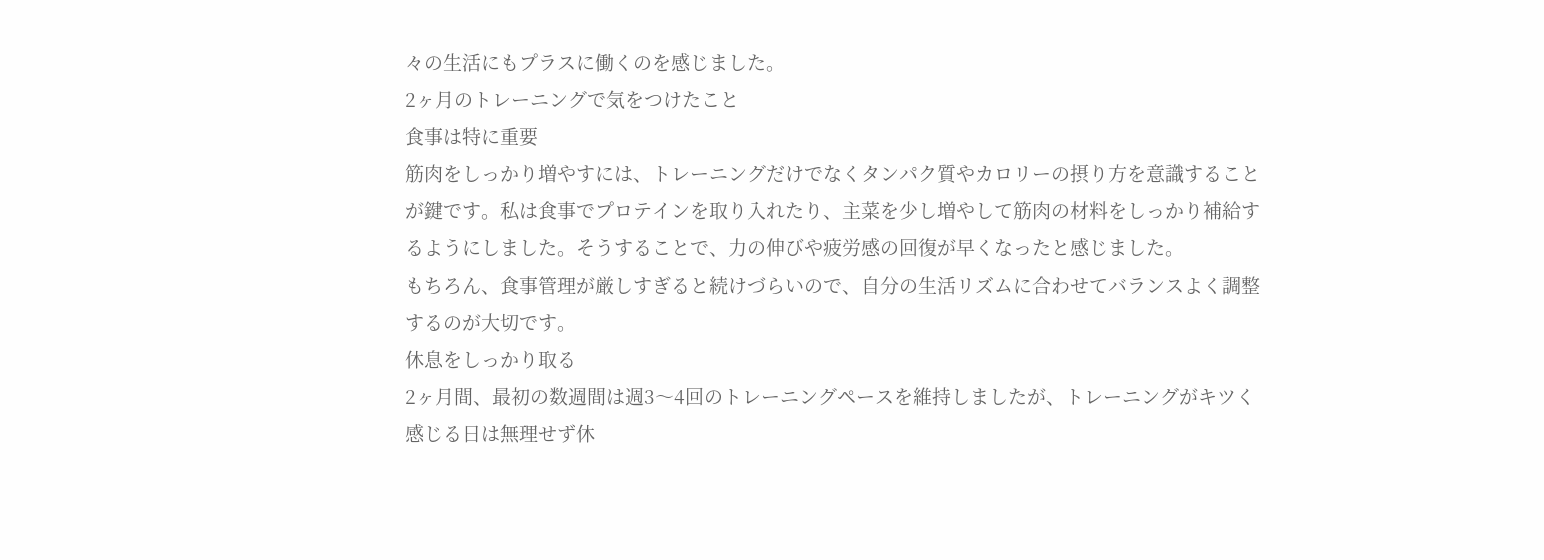々の生活にもプラスに働くのを感じました。
2ヶ月のトレーニングで気をつけたこと
食事は特に重要
筋肉をしっかり増やすには、トレーニングだけでなくタンパク質やカロリーの摂り方を意識することが鍵です。私は食事でプロテインを取り入れたり、主菜を少し増やして筋肉の材料をしっかり補給するようにしました。そうすることで、力の伸びや疲労感の回復が早くなったと感じました。
もちろん、食事管理が厳しすぎると続けづらいので、自分の生活リズムに合わせてバランスよく調整するのが大切です。
休息をしっかり取る
2ヶ月間、最初の数週間は週3〜4回のトレーニングペースを維持しましたが、トレーニングがキツく感じる日は無理せず休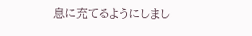息に充てるようにしまし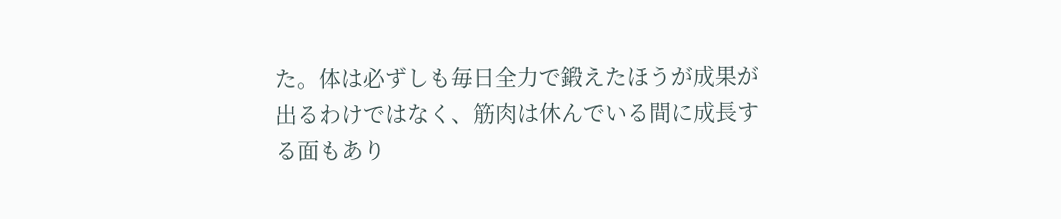た。体は必ずしも毎日全力で鍛えたほうが成果が出るわけではなく、筋肉は休んでいる間に成長する面もあり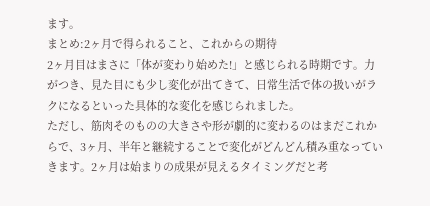ます。
まとめ:2ヶ月で得られること、これからの期待
2ヶ月目はまさに「体が変わり始めた!」と感じられる時期です。力がつき、見た目にも少し変化が出てきて、日常生活で体の扱いがラクになるといった具体的な変化を感じられました。
ただし、筋肉そのものの大きさや形が劇的に変わるのはまだこれからで、3ヶ月、半年と継続することで変化がどんどん積み重なっていきます。2ヶ月は始まりの成果が見えるタイミングだと考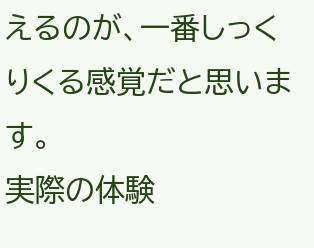えるのが、一番しっくりくる感覚だと思います。
実際の体験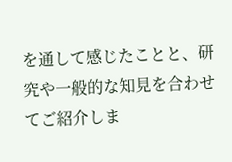を通して感じたことと、研究や一般的な知見を合わせてご紹介しま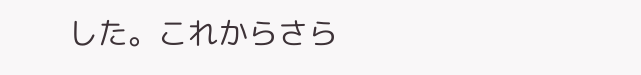した。これからさら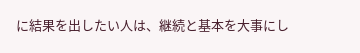に結果を出したい人は、継続と基本を大事にし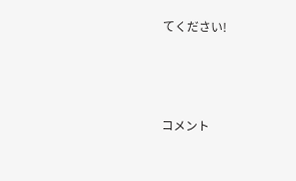てください!



コメント